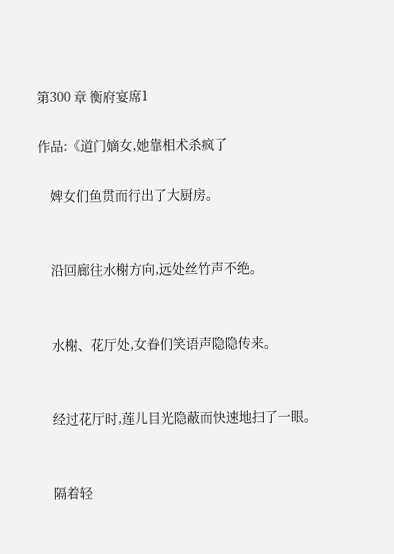第300 章 衡府宴席1

作品:《道门嫡女,她靠相术杀疯了

    婢女们鱼贯而行出了大厨房。


    沿回廊往水榭方向,远处丝竹声不绝。


    水榭、花厅处,女眷们笑语声隐隐传来。


    经过花厅时,莲儿目光隐蔽而快速地扫了一眼。


    隔着轻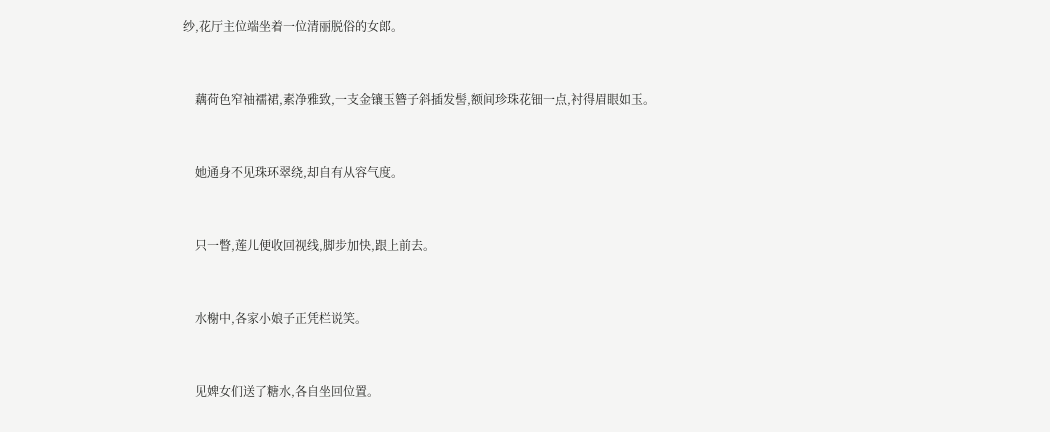纱,花厅主位端坐着一位清丽脱俗的女郎。


    藕荷色窄袖襦裙,素净雅致,一支金镶玉簪子斜插发髻,额间珍珠花钿一点,衬得眉眼如玉。


    她通身不见珠环翠绕,却自有从容气度。


    只一瞥,莲儿便收回视线,脚步加快,跟上前去。


    水榭中,各家小娘子正凭栏说笑。


    见婢女们送了糖水,各自坐回位置。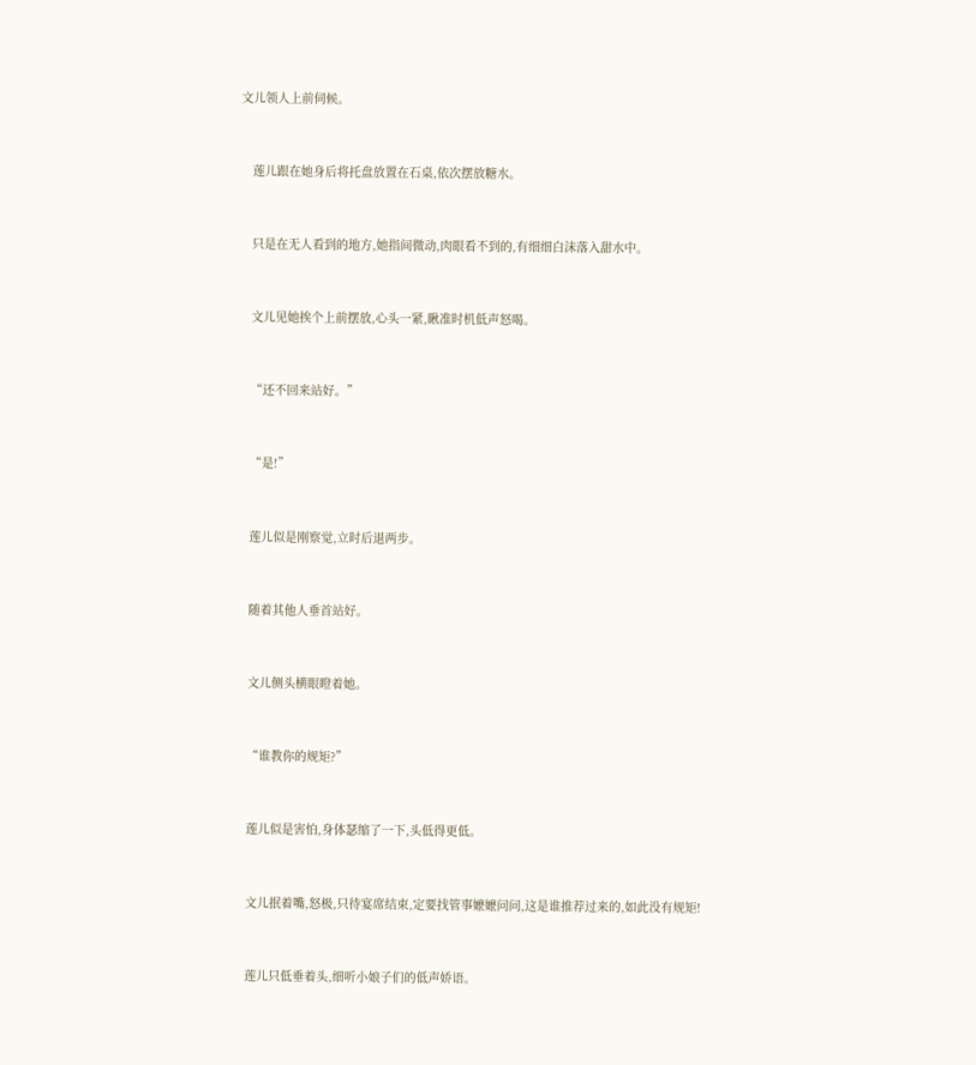文儿领人上前伺候。


    莲儿跟在她身后将托盘放置在石桌,依次摆放糖水。


    只是在无人看到的地方,她指间微动,肉眼看不到的,有细细白沫落入甜水中。


    文儿见她挨个上前摆放,心头一紧,瞅准时机低声怒喝。


    “还不回来站好。”


    “是!”


    莲儿似是刚察觉,立时后退两步。


    随着其他人垂首站好。


    文儿侧头横眼瞪着她。


    “谁教你的规矩?”


    莲儿似是害怕,身体瑟缩了一下,头低得更低。


    文儿抿着嘴,怒极,只待宴席结束,定要找管事嬷嬷问问,这是谁推荐过来的,如此没有规矩!


    莲儿只低垂着头,细听小娘子们的低声娇语。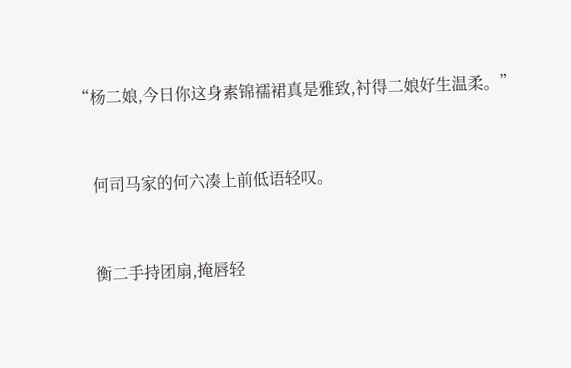“杨二娘,今日你这身素锦襦裙真是雅致,衬得二娘好生温柔。”


    何司马家的何六凑上前低语轻叹。


    衡二手持团扇,掩唇轻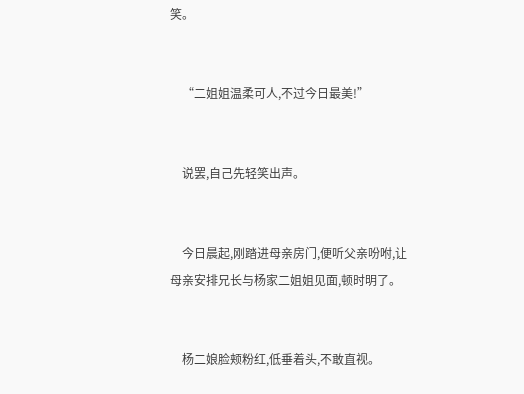笑。


    “二姐姐温柔可人,不过今日最美!”


    说罢,自己先轻笑出声。


    今日晨起,刚踏进母亲房门,便听父亲吩咐,让母亲安排兄长与杨家二姐姐见面,顿时明了。


    杨二娘脸颊粉红,低垂着头,不敢直视。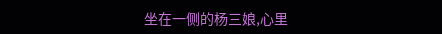坐在一侧的杨三娘,心里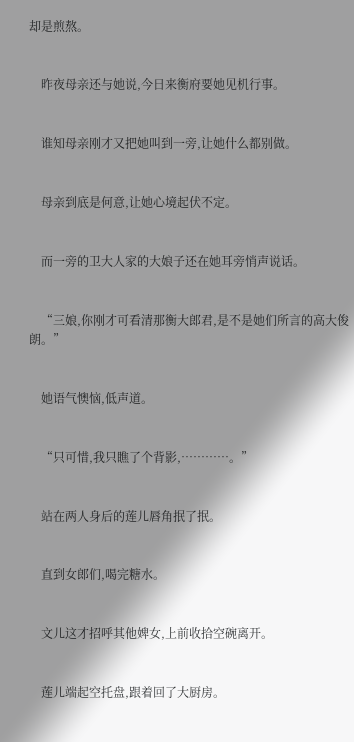却是煎熬。


    昨夜母亲还与她说,今日来衡府要她见机行事。


    谁知母亲刚才又把她叫到一旁,让她什么都别做。


    母亲到底是何意,让她心境起伏不定。


    而一旁的卫大人家的大娘子还在她耳旁悄声说话。


    “三娘,你刚才可看清那衡大郎君,是不是她们所言的高大俊朗。”


    她语气懊恼,低声道。


    “只可惜,我只瞧了个背影,…………。”


    站在两人身后的莲儿唇角抿了抿。


    直到女郎们,喝完糖水。


    文儿这才招呼其他婢女,上前收拾空碗离开。


    莲儿端起空托盘,跟着回了大厨房。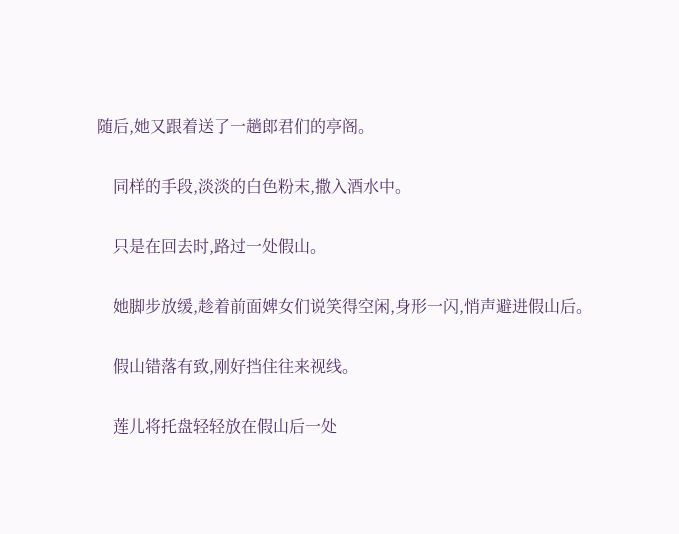随后,她又跟着送了一趟郎君们的亭阁。


    同样的手段,淡淡的白色粉末,撒入酒水中。


    只是在回去时,路过一处假山。


    她脚步放缓,趁着前面婢女们说笑得空闲,身形一闪,悄声避进假山后。


    假山错落有致,刚好挡住往来视线。


    莲儿将托盘轻轻放在假山后一处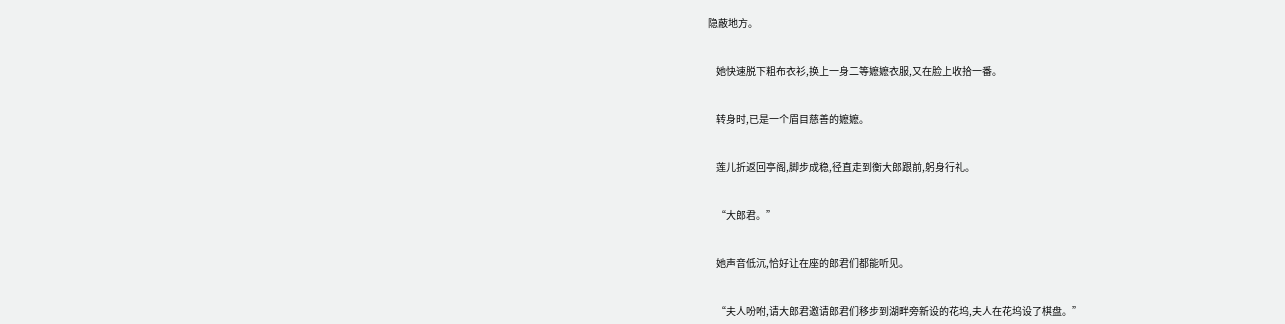隐蔽地方。


    她快速脱下粗布衣衫,换上一身二等嬷嬷衣服,又在脸上收拾一番。


    转身时,已是一个眉目慈善的嬷嬷。


    莲儿折返回亭阁,脚步成稳,径直走到衡大郎跟前,躬身行礼。


    “大郎君。”


    她声音低沉,恰好让在座的郎君们都能听见。


    “夫人吩咐,请大郎君邀请郎君们移步到湖畔旁新设的花坞,夫人在花坞设了棋盘。”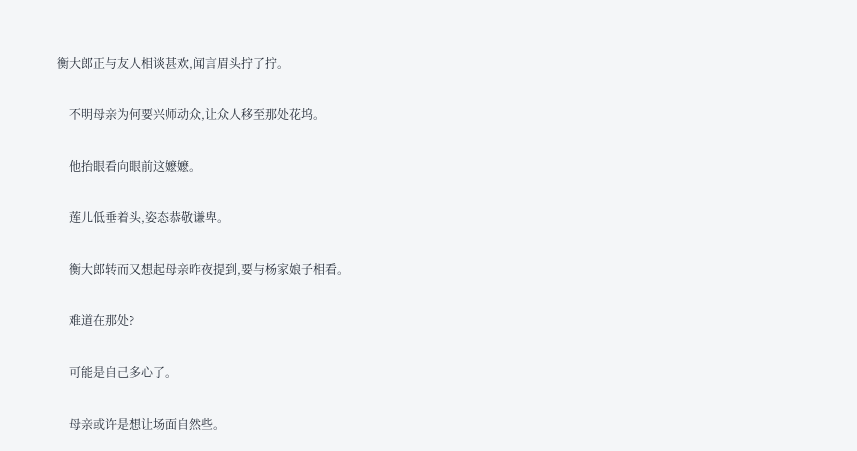衡大郎正与友人相谈甚欢,闻言眉头拧了拧。


    不明母亲为何要兴师动众,让众人移至那处花坞。


    他抬眼看向眼前这嬷嬷。


    莲儿低垂着头,姿态恭敬谦卑。


    衡大郎转而又想起母亲昨夜提到,要与杨家娘子相看。


    难道在那处?


    可能是自己多心了。


    母亲或许是想让场面自然些。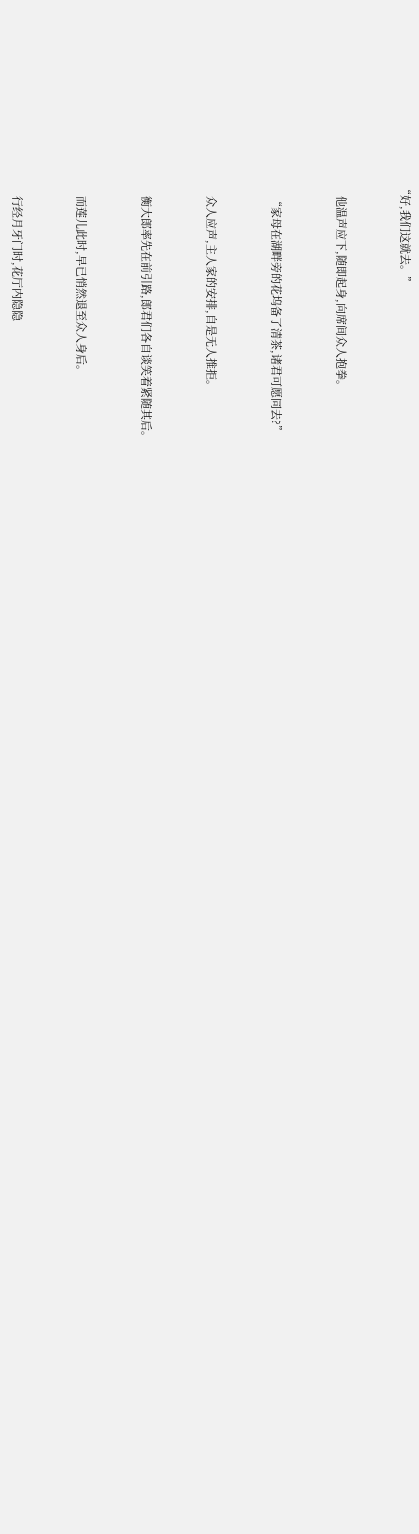“好,我们这就去。”


    他温声应下,随即起身,向席间众人抱拳。


    “家母在湖畔旁的花坞备了清茶,诸君可愿同去?”


    众人应声,主人家的安排,自是无人推拒。


    衡大郎率先在前引路,郎君们各自谈笑着紧随其后。


    而莲儿此时,早已悄然退至众人身后。


    行经月牙门时,花厅内隐隐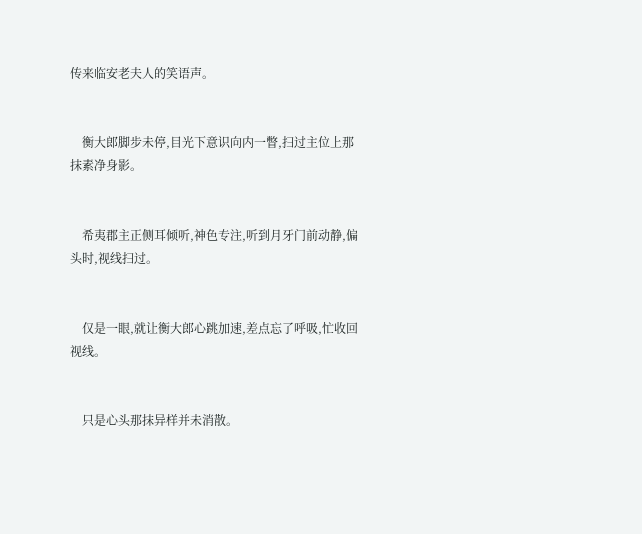传来临安老夫人的笑语声。


    衡大郎脚步未停,目光下意识向内一瞥,扫过主位上那抹素净身影。


    希夷郡主正侧耳倾听,神色专注,听到月牙门前动静,偏头时,视线扫过。


    仅是一眼,就让衡大郎心跳加速,差点忘了呼吸,忙收回视线。


    只是心头那抹异样并未消散。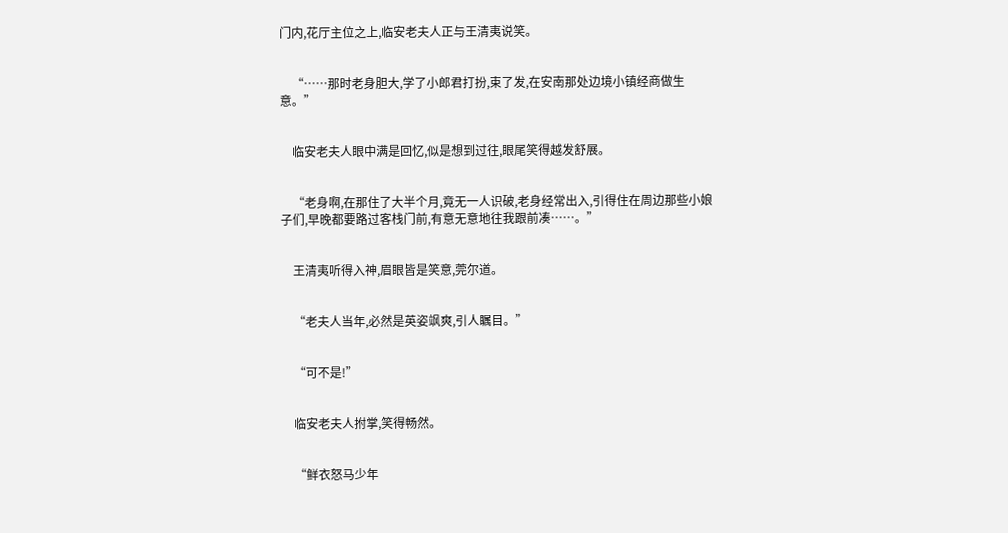门内,花厅主位之上,临安老夫人正与王清夷说笑。


    “……那时老身胆大,学了小郎君打扮,束了发,在安南那处边境小镇经商做生意。”


    临安老夫人眼中满是回忆,似是想到过往,眼尾笑得越发舒展。


    “老身啊,在那住了大半个月,竟无一人识破,老身经常出入,引得住在周边那些小娘子们,早晚都要路过客栈门前,有意无意地往我跟前凑……。”


    王清夷听得入神,眉眼皆是笑意,莞尔道。


    “老夫人当年,必然是英姿飒爽,引人瞩目。”


    “可不是!”


    临安老夫人拊掌,笑得畅然。


    “鲜衣怒马少年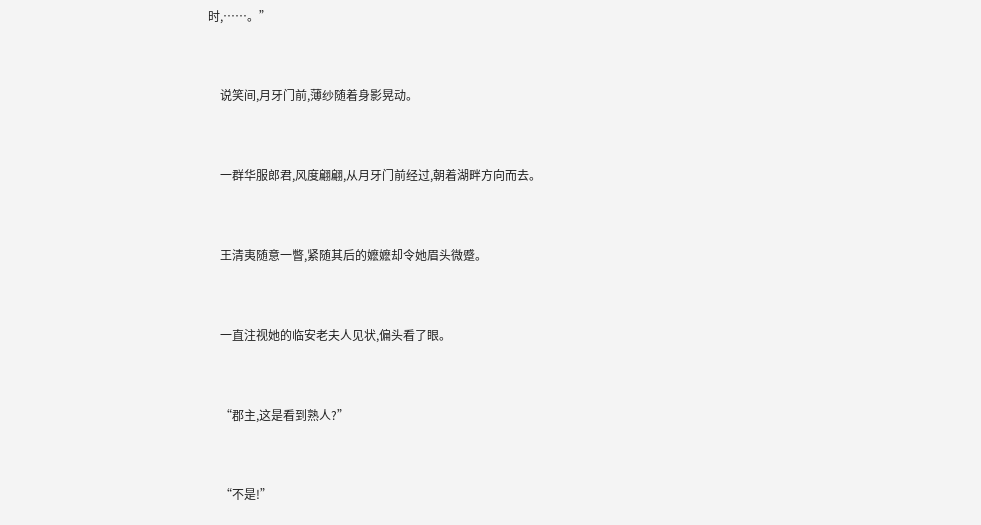时,……。”


    说笑间,月牙门前,薄纱随着身影晃动。


    一群华服郎君,风度翩翩,从月牙门前经过,朝着湖畔方向而去。


    王清夷随意一瞥,紧随其后的嬷嬷却令她眉头微蹙。


    一直注视她的临安老夫人见状,偏头看了眼。


    “郡主,这是看到熟人?”


    “不是!”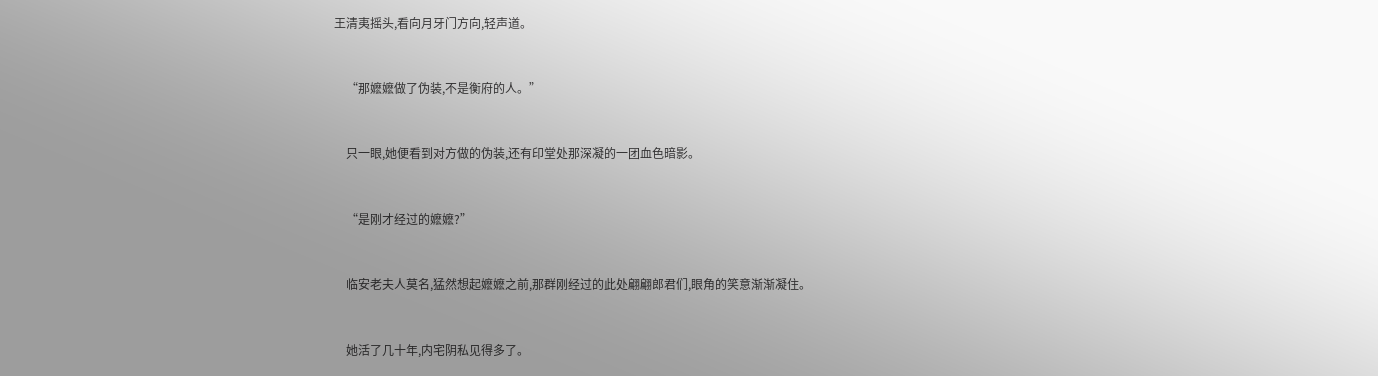王清夷摇头,看向月牙门方向,轻声道。


    “那嬷嬷做了伪装,不是衡府的人。”


    只一眼,她便看到对方做的伪装,还有印堂处那深凝的一团血色暗影。


    “是刚才经过的嬷嬷?”


    临安老夫人莫名,猛然想起嬷嬷之前,那群刚经过的此处翩翩郎君们,眼角的笑意渐渐凝住。


    她活了几十年,内宅阴私见得多了。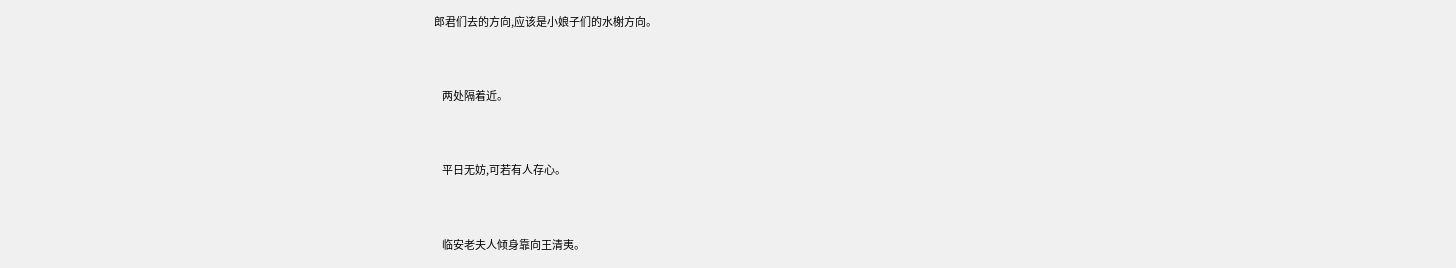郎君们去的方向,应该是小娘子们的水榭方向。


    两处隔着近。


    平日无妨,可若有人存心。


    临安老夫人倾身靠向王清夷。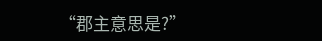“郡主意思是?”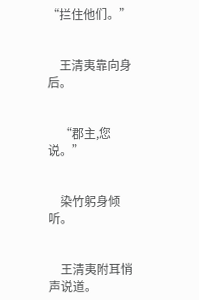“拦住他们。”


    王清夷靠向身后。


    “郡主,您说。”


    染竹躬身倾听。


    王清夷附耳悄声说道。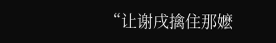“让谢戌擒住那嬷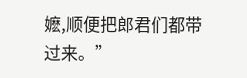嬷,顺便把郎君们都带过来。”